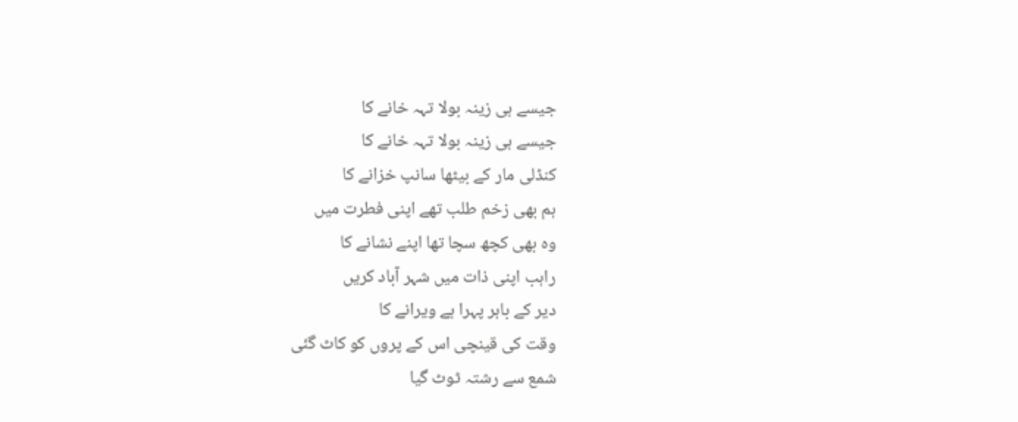جیسے ہی زینہ بولا تہہ خانے کا
جیسے ہی زینہ بولا تہہ خانے کا
کنڈلی مار کے بیٹھا سانپ خزانے کا
ہم بھی زخم طلب تھے اپنی فطرت میں
وہ بھی کچھ سچا تھا اپنے نشانے کا
راہب اپنی ذات میں شہر آباد کریں
دیر کے باہر پہرا ہے ویرانے کا
وقت کی قینچی اس کے پروں کو کاٹ گئی
شمع سے رشتہ ٹوٹ گیا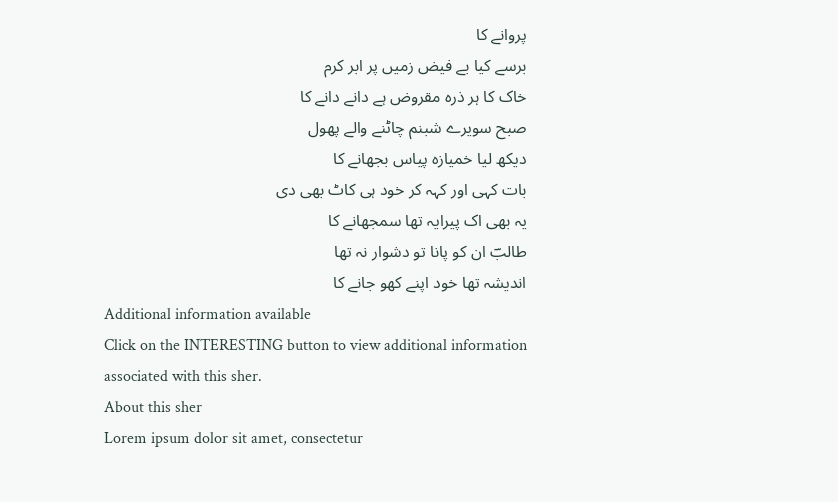پروانے کا
برسے کیا بے فیض زمیں پر ابر کرم
خاک کا ہر ذرہ مقروض ہے دانے دانے کا
صبح سویرے شبنم چاٹنے والے پھول
دیکھ لیا خمیازہ پیاس بجھانے کا
بات کہی اور کہہ کر خود ہی کاٹ بھی دی
یہ بھی اک پیرایہ تھا سمجھانے کا
طالبؔ ان کو پانا تو دشوار نہ تھا
اندیشہ تھا خود اپنے کھو جانے کا
Additional information available
Click on the INTERESTING button to view additional information associated with this sher.
About this sher
Lorem ipsum dolor sit amet, consectetur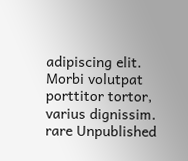adipiscing elit. Morbi volutpat porttitor tortor, varius dignissim.
rare Unpublished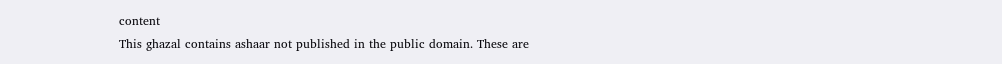content
This ghazal contains ashaar not published in the public domain. These are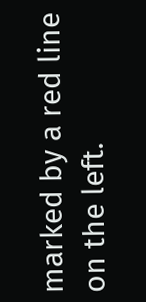marked by a red line on the left.